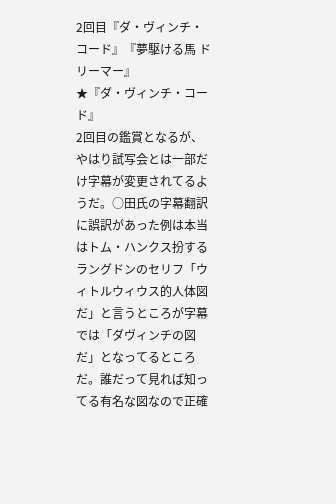2回目『ダ・ヴィンチ・コード』『夢駆ける馬 ドリーマー』
★『ダ・ヴィンチ・コード』
2回目の鑑賞となるが、やはり試写会とは一部だけ字幕が変更されてるようだ。○田氏の字幕翻訳に誤訳があった例は本当はトム・ハンクス扮するラングドンのセリフ「ウィトルウィウス的人体図だ」と言うところが字幕では「ダヴィンチの図だ」となってるところだ。誰だって見れば知ってる有名な図なので正確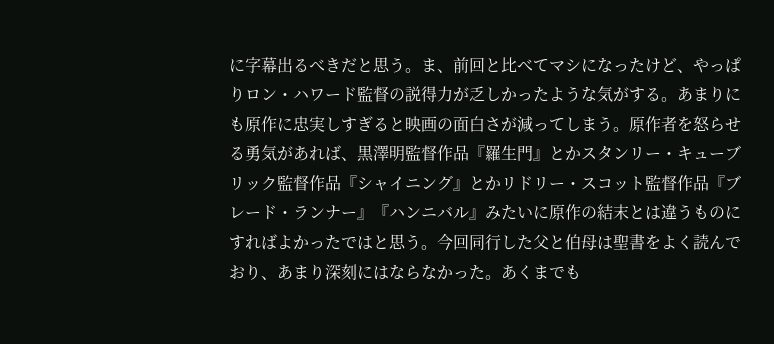に字幕出るべきだと思う。ま、前回と比べてマシになったけど、やっぱりロン・ハワード監督の説得力が乏しかったような気がする。あまりにも原作に忠実しすぎると映画の面白さが減ってしまう。原作者を怒らせる勇気があれば、黒澤明監督作品『羅生門』とかスタンリー・キューブリック監督作品『シャイニング』とかリドリー・スコット監督作品『ブレード・ランナー』『ハンニバル』みたいに原作の結末とは違うものにすればよかったではと思う。今回同行した父と伯母は聖書をよく読んでおり、あまり深刻にはならなかった。あくまでも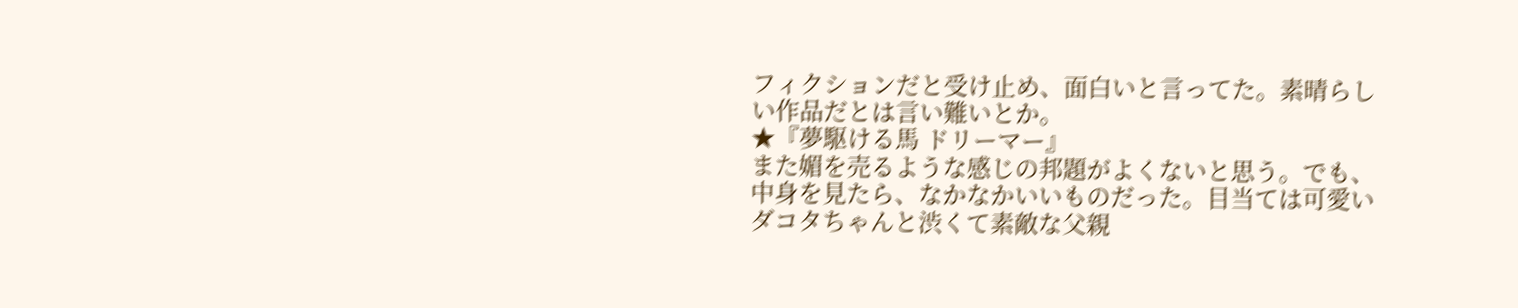フィクションだと受け止め、面白いと言ってた。素晴らしい作品だとは言い難いとか。
★『夢駆ける馬 ドリーマー』
また媚を売るような感じの邦題がよくないと思う。でも、中身を見たら、なかなかいいものだった。目当ては可愛いダコタちゃんと渋くて素敵な父親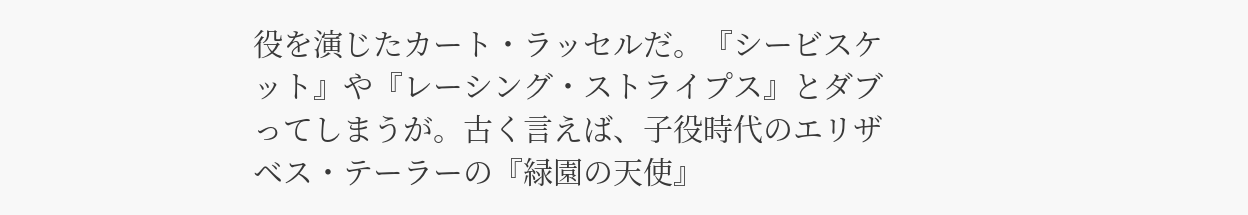役を演じたカート・ラッセルだ。『シービスケット』や『レーシング・ストライプス』とダブってしまうが。古く言えば、子役時代のエリザベス・テーラーの『緑園の天使』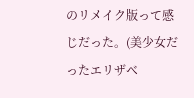のリメイク版って感じだった。(美少女だったエリザベ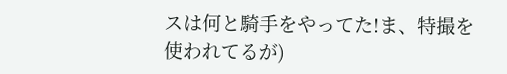スは何と騎手をやってた!ま、特撮を使われてるが)